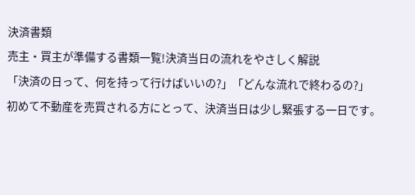決済書類
売主・買主が準備する書類一覧!決済当日の流れをやさしく解説
「決済の日って、何を持って行けばいいの?」「どんな流れで終わるの?」
初めて不動産を売買される方にとって、決済当日は少し緊張する一日です。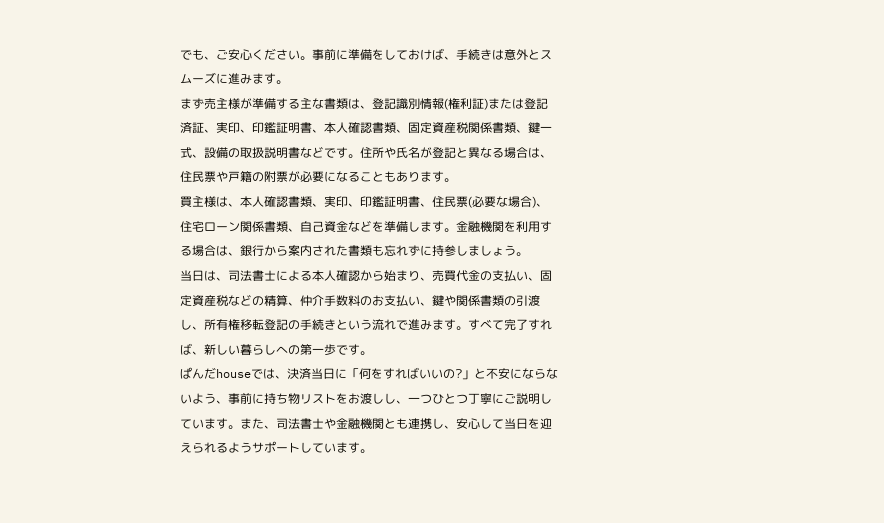でも、ご安心ください。事前に準備をしておけば、手続きは意外とスムーズに進みます。
まず売主様が準備する主な書類は、登記識別情報(権利証)または登記済証、実印、印鑑証明書、本人確認書類、固定資産税関係書類、鍵一式、設備の取扱説明書などです。住所や氏名が登記と異なる場合は、住民票や戸籍の附票が必要になることもあります。
買主様は、本人確認書類、実印、印鑑証明書、住民票(必要な場合)、住宅ローン関係書類、自己資金などを準備します。金融機関を利用する場合は、銀行から案内された書類も忘れずに持参しましょう。
当日は、司法書士による本人確認から始まり、売買代金の支払い、固定資産税などの精算、仲介手数料のお支払い、鍵や関係書類の引渡し、所有権移転登記の手続きという流れで進みます。すべて完了すれば、新しい暮らしへの第一歩です。
ぱんだhouseでは、決済当日に「何をすればいいの?」と不安にならないよう、事前に持ち物リストをお渡しし、一つひとつ丁寧にご説明しています。また、司法書士や金融機関とも連携し、安心して当日を迎えられるようサポートしています。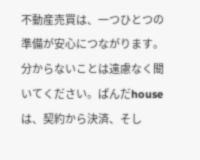不動産売買は、一つひとつの準備が安心につながります。分からないことは遠慮なく聞いてください。ぱんだhouseは、契約から決済、そし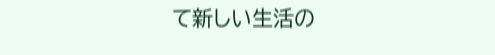て新しい生活の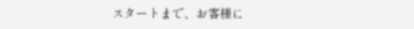スタートまで、お客様に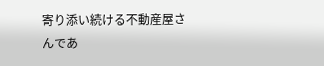寄り添い続ける不動産屋さんであ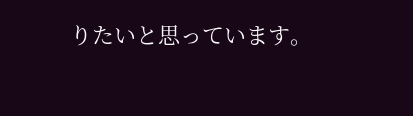りたいと思っています。